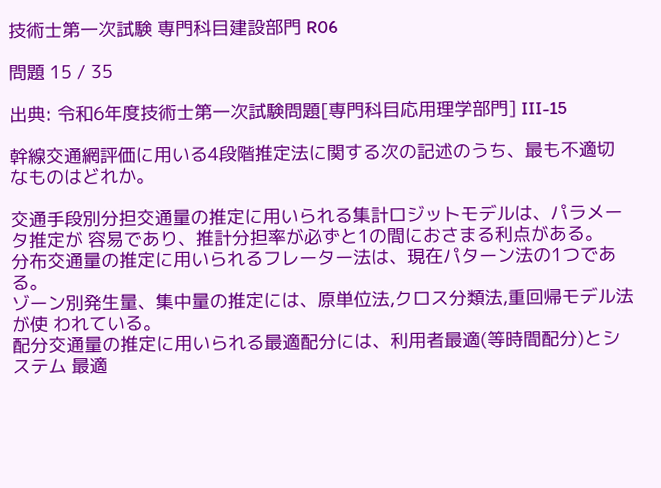技術士第一次試験 専門科目建設部門 R06

問題 15 / 35

出典: 令和6年度技術士第一次試験問題[専門科目応用理学部門] III-15

幹線交通網評価に用いる4段階推定法に関する次の記述のうち、最も不適切なものはどれか。

交通手段別分担交通量の推定に用いられる集計ロジットモデルは、パラメータ推定が 容易であり、推計分担率が必ずと1の間におさまる利点がある。
分布交通量の推定に用いられるフレーター法は、現在パターン法の1つである。
ゾーン別発生量、集中量の推定には、原単位法,クロス分類法,重回帰モデル法が使 われている。
配分交通量の推定に用いられる最適配分には、利用者最適(等時間配分)とシステム 最適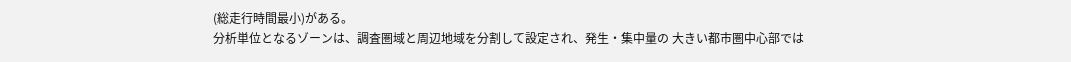(総走行時間最小)がある。
分析単位となるゾーンは、調査圏域と周辺地域を分割して設定され、発生・集中量の 大きい都市圏中心部では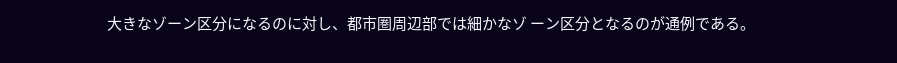大きなゾーン区分になるのに対し、都市圏周辺部では細かなゾ ーン区分となるのが通例である。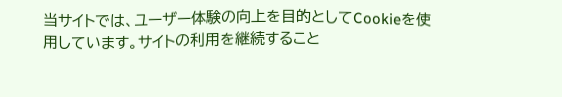当サイトでは、ユーザー体験の向上を目的としてCookieを使用しています。サイトの利用を継続すること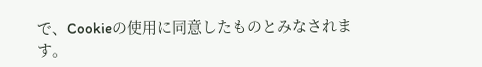で、Cookieの使用に同意したものとみなされます。